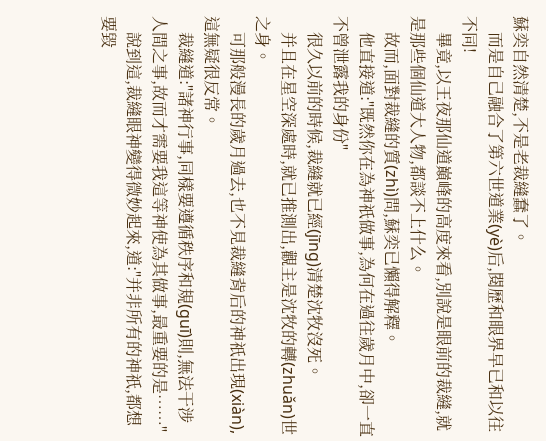蘇奕自然清楚,不是老裁縫蠢了。
    而是自己融合了第六世道業(yè)后,閱歷和眼界早已和以往不同!
    畢竟,以王夜那仙道巔峰的高度來看,別說是眼前的裁縫,就是那些個仙道大人物,都談不上什么。
    故而,面對裁縫的質(zhì)問,蘇奕已懶得解釋。
    他直接道:"既然你在為神祇做事,為何在過往歲月中,卻一直不曾泄露我的身份"
    很久以前的時候,裁縫就已經(jīng)清楚沈牧沒死。
    并且在星空深處時,就已推測出,觀主是沈牧的轉(zhuǎn)世之身。
    可那般漫長的歲月過去,也不見裁縫背后的神祇出現(xiàn),這無疑很反常。
    裁縫道:"諸神行事,同樣要遵循秩序和規(guī)則,無法干涉人間之事,故而才需要我這等神使為其做事,最重要的是……"
    說到這,裁縫眼神變得微妙起來,道:"并非所有的神祇,都想要毀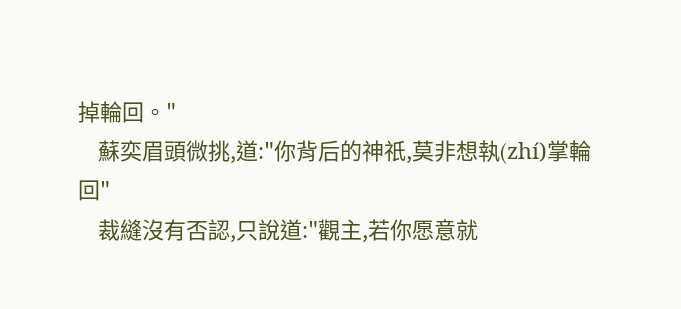掉輪回。"
    蘇奕眉頭微挑,道:"你背后的神祇,莫非想執(zhí)掌輪回"
    裁縫沒有否認,只說道:"觀主,若你愿意就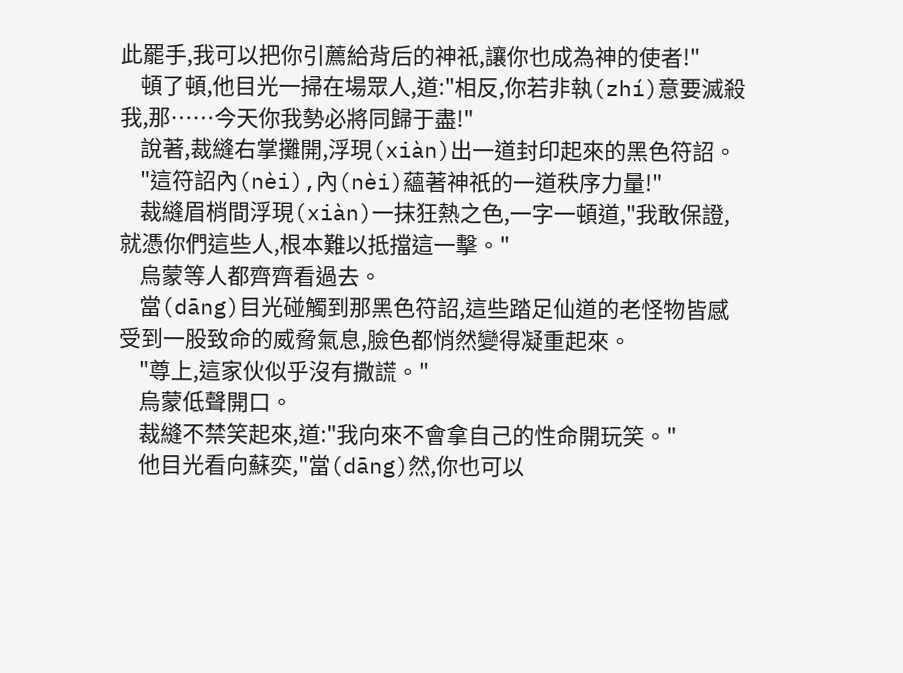此罷手,我可以把你引薦給背后的神祇,讓你也成為神的使者!"
    頓了頓,他目光一掃在場眾人,道:"相反,你若非執(zhí)意要滅殺我,那……今天你我勢必將同歸于盡!"
    說著,裁縫右掌攤開,浮現(xiàn)出一道封印起來的黑色符詔。
    "這符詔內(nèi),內(nèi)蘊著神祇的一道秩序力量!"
    裁縫眉梢間浮現(xiàn)一抹狂熱之色,一字一頓道,"我敢保證,就憑你們這些人,根本難以抵擋這一擊。"
    烏蒙等人都齊齊看過去。
    當(dāng)目光碰觸到那黑色符詔,這些踏足仙道的老怪物皆感受到一股致命的威脅氣息,臉色都悄然變得凝重起來。
    "尊上,這家伙似乎沒有撒謊。"
    烏蒙低聲開口。
    裁縫不禁笑起來,道:"我向來不會拿自己的性命開玩笑。"
    他目光看向蘇奕,"當(dāng)然,你也可以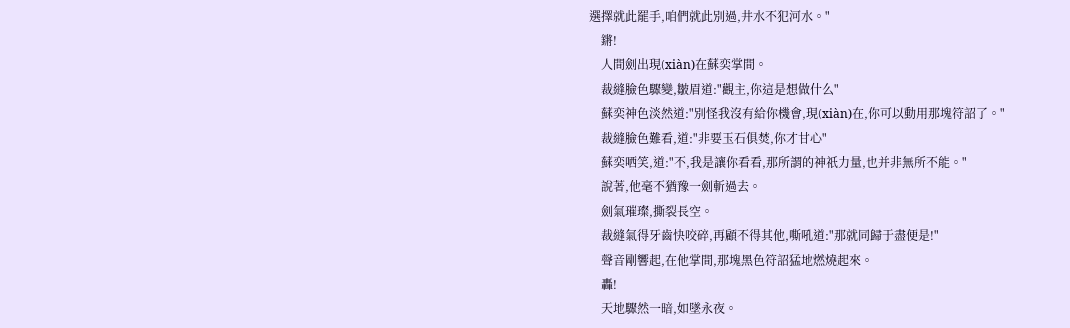選擇就此罷手,咱們就此別過,井水不犯河水。"
    鏘!
    人間劍出現(xiàn)在蘇奕掌間。
    裁縫臉色驟變,皺眉道:"觀主,你這是想做什么"
    蘇奕神色淡然道:"別怪我沒有給你機會,現(xiàn)在,你可以動用那塊符詔了。"
    裁縫臉色難看,道:"非要玉石俱焚,你才甘心"
    蘇奕哂笑,道:"不,我是讓你看看,那所謂的神祇力量,也并非無所不能。"
    說著,他毫不猶豫一劍斬過去。
    劍氣璀璨,撕裂長空。
    裁縫氣得牙齒快咬碎,再顧不得其他,嘶吼道:"那就同歸于盡便是!"
    聲音剛響起,在他掌間,那塊黑色符詔猛地燃燒起來。
    轟!
    天地驟然一暗,如墜永夜。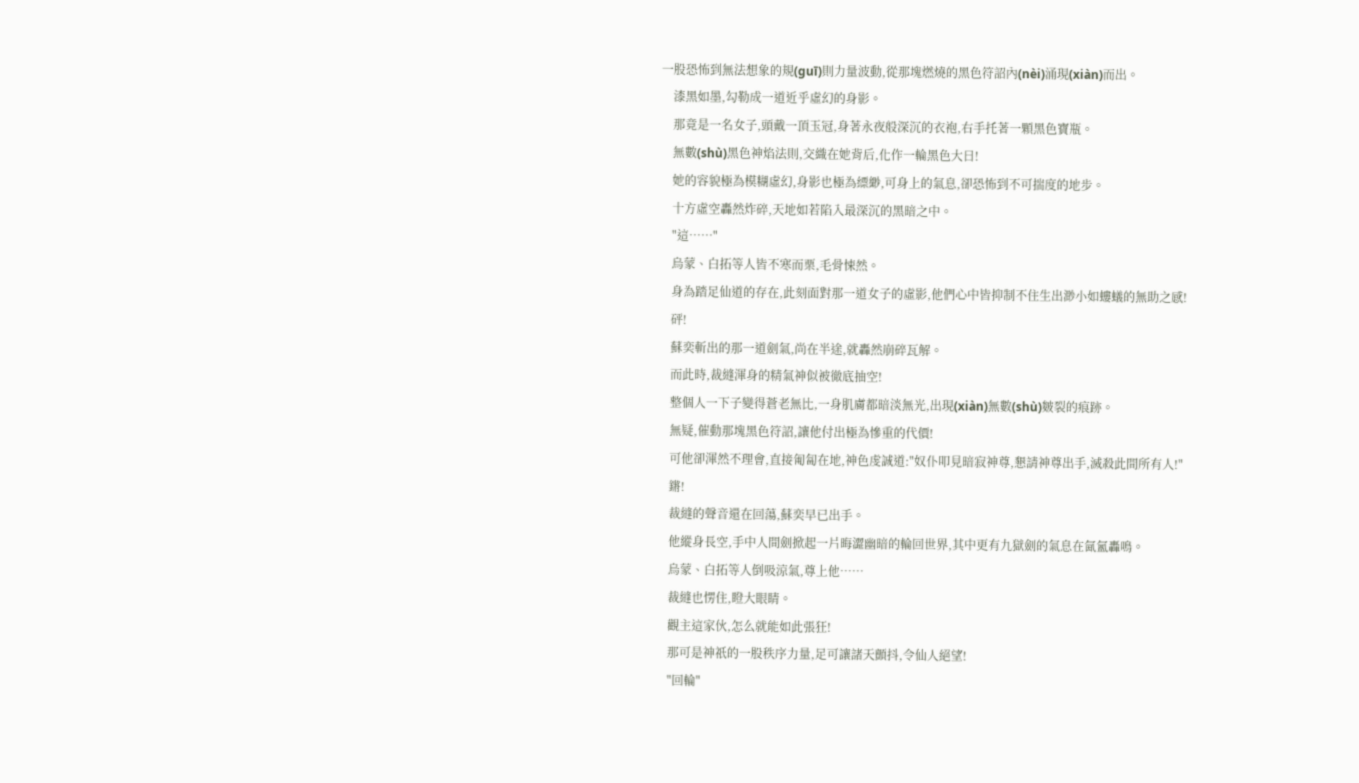一股恐怖到無法想象的規(guī)則力量波動,從那塊燃燒的黑色符詔內(nèi)涌現(xiàn)而出。
    漆黑如墨,勾勒成一道近乎虛幻的身影。
    那竟是一名女子,頭戴一頂玉冠,身著永夜般深沉的衣袍,右手托著一顆黑色寶瓶。
    無數(shù)黑色神焰法則,交織在她背后,化作一輪黑色大日!
    她的容貌極為模糊虛幻,身影也極為縹緲,可身上的氣息,卻恐怖到不可揣度的地步。
    十方虛空轟然炸碎,天地如若陷入最深沉的黑暗之中。
    "這……"
    烏蒙、白拓等人皆不寒而栗,毛骨悚然。
    身為踏足仙道的存在,此刻面對那一道女子的虛影,他們心中皆抑制不住生出渺小如螻蟻的無助之感!
    砰!
    蘇奕斬出的那一道劍氣,尚在半途,就轟然崩碎瓦解。
    而此時,裁縫渾身的精氣神似被徹底抽空!
    整個人一下子變得蒼老無比,一身肌膚都暗淡無光,出現(xiàn)無數(shù)皴裂的痕跡。
    無疑,催動那塊黑色符詔,讓他付出極為慘重的代價!
    可他卻渾然不理會,直接匍匐在地,神色虔誠道:"奴仆叩見暗寂神尊,懇請神尊出手,滅殺此間所有人!"
    鏘!
    裁縫的聲音還在回蕩,蘇奕早已出手。
    他縱身長空,手中人間劍掀起一片晦澀幽暗的輪回世界,其中更有九獄劍的氣息在氤氳轟鳴。
    烏蒙、白拓等人倒吸涼氣,尊上他……
    裁縫也愣住,瞪大眼睛。
    觀主這家伙,怎么就能如此張狂!
    那可是神祇的一股秩序力量,足可讓諸天顫抖,令仙人絕望!
    "回輪"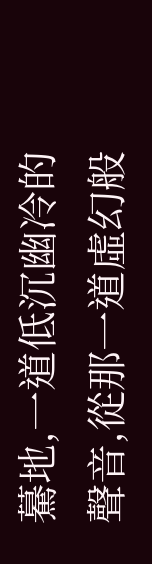驀地,一道低沉幽冷的聲音,從那一道虛幻般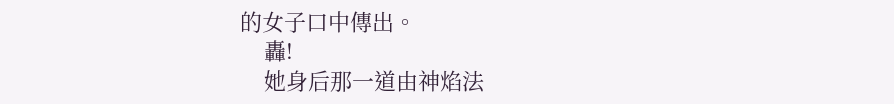的女子口中傳出。
    轟!
    她身后那一道由神焰法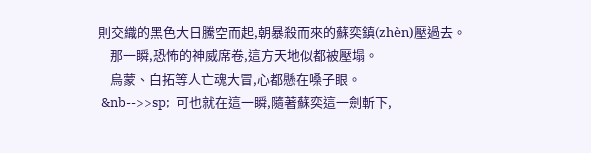則交織的黑色大日騰空而起,朝暴殺而來的蘇奕鎮(zhèn)壓過去。
    那一瞬,恐怖的神威席卷,這方天地似都被壓塌。
    烏蒙、白拓等人亡魂大冒,心都懸在嗓子眼。
 &nb-->>sp;  可也就在這一瞬,隨著蘇奕這一劍斬下,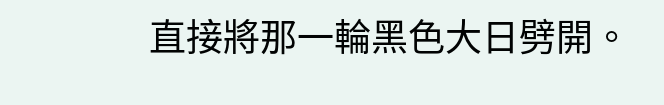直接將那一輪黑色大日劈開。